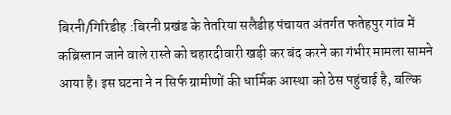बिरनी/गिरिडीह :बिरनी प्रखंड के तेतरिया सलैडीह पंचायत अंतर्गत फतेहपुर गांव में कब्रिस्तान जाने वाले रास्ते को चहारदीवारी खड़ी कर बंद करने का गंभीर मामला सामने आया है। इस घटना ने न सिर्फ ग्रामीणों की धार्मिक आस्था को ठेस पहुंचाई है, बल्कि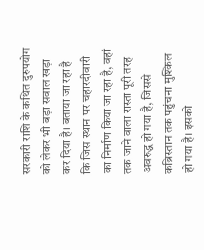सरकारी राशि के कथित दुरुपयोग को लेकर भी बड़ा सवाल खड़ा कर दिया है। बताया जा रहा है कि जिस स्थान पर चहारदीवारी का निर्माण किया जा रहा है, वहां तक जाने वाला रास्ता पूरी तरह अवरुद्ध हो गया है, जिससे कब्रिस्तान तक पहुंचना मुश्किल हो गया है। इसको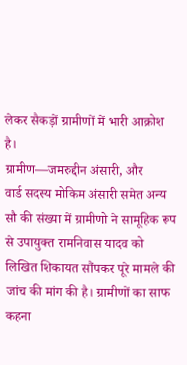लेकर सैकड़ों ग्रामीणों में भारी आक्रोश है।
ग्रामीण—जमरुद्दीन अंसारी, और
वार्ड सदस्य मोकिम अंसारी समेत अन्य सौ की संख्या में ग्रामीणो ने सामूहिक रूप से उपायुक्त रामनिवास यादव को लिखित शिकायत सौंपकर पूरे मामले की जांच की मांग की है। ग्रामीणों का साफ कहना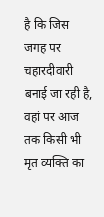है कि जिस जगह पर चहारदीवारी बनाई जा रही है, वहां पर आज तक किसी भी मृत व्यक्ति का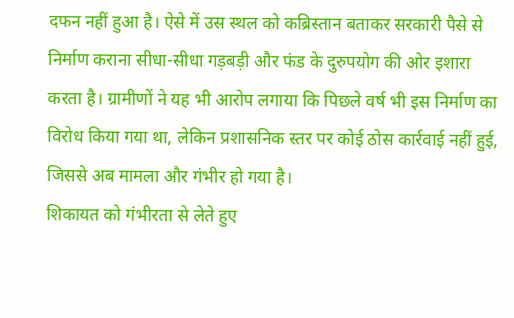दफन नहीं हुआ है। ऐसे में उस स्थल को कब्रिस्तान बताकर सरकारी पैसे से निर्माण कराना सीधा-सीधा गड़बड़ी और फंड के दुरुपयोग की ओर इशारा करता है। ग्रामीणों ने यह भी आरोप लगाया कि पिछले वर्ष भी इस निर्माण का विरोध किया गया था, लेकिन प्रशासनिक स्तर पर कोई ठोस कार्रवाई नहीं हुई, जिससे अब मामला और गंभीर हो गया है।
शिकायत को गंभीरता से लेते हुए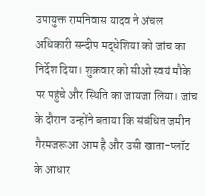उपायुक्त रामनिवास यादव ने अंचल अधिकारी सन्दीप मद्धेशिया को जांच का निर्देश दिया। शुक्रवार को सीओ स्वयं मौके पर पहुंचे और स्थिति का जायजा लिया। जांच के दौरान उन्होंने बताया कि संबंधित जमीन गैरमजरूआ आम है और उसी खाता-प्लॉट के आधार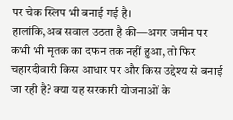पर चेक स्लिप भी बनाई गई है।
हालांकि,अब सवाल उठता है की—अगर जमीन पर कभी भी मृतक का दफन तक नहीं हुआ, तो फिर चहारदीवारी किस आधार पर और किस उद्देश्य से बनाई जा रही है? क्या यह सरकारी योजनाओं के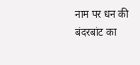नाम पर धन की बंदरबांट का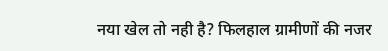नया खेल तो नही है? फिलहाल ग्रामीणों की नजर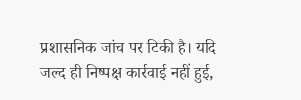प्रशासनिक जांच पर टिकी है। यदि जल्द ही निष्पक्ष कार्रवाई नहीं हुई,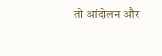तो आंदोलन और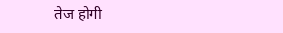तेज होगी